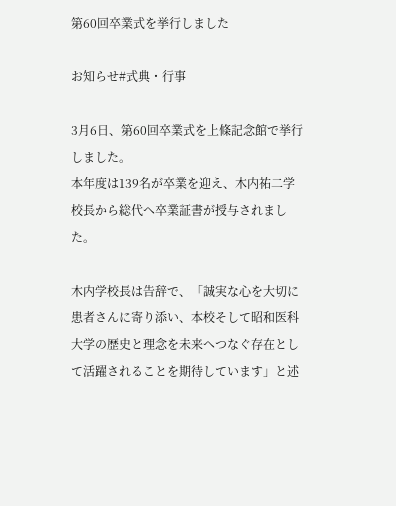第60回卒業式を挙行しました

お知らせ#式典・行事

3月6日、第60回卒業式を上條記念館で挙行しました。
本年度は139名が卒業を迎え、木内祐二学校長から総代へ卒業証書が授与されました。

木内学校長は告辞で、「誠実な心を大切に患者さんに寄り添い、本校そして昭和医科大学の歴史と理念を未来へつなぐ存在として活躍されることを期待しています」と述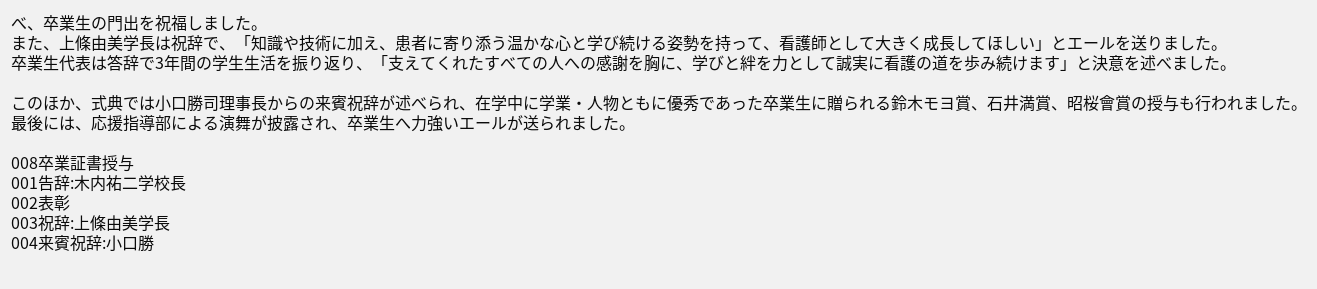べ、卒業生の門出を祝福しました。
また、上條由美学長は祝辞で、「知識や技術に加え、患者に寄り添う温かな心と学び続ける姿勢を持って、看護師として大きく成長してほしい」とエールを送りました。
卒業生代表は答辞で3年間の学生生活を振り返り、「支えてくれたすべての人への感謝を胸に、学びと絆を力として誠実に看護の道を歩み続けます」と決意を述べました。

このほか、式典では小口勝司理事長からの来賓祝辞が述べられ、在学中に学業・人物ともに優秀であった卒業生に贈られる鈴木モヨ賞、石井満賞、昭桜會賞の授与も行われました。
最後には、応援指導部による演舞が披露され、卒業生へ力強いエールが送られました。

008卒業証書授与
001告辞:木内祐二学校長
002表彰
003祝辞:上條由美学長
004来賓祝辞:小口勝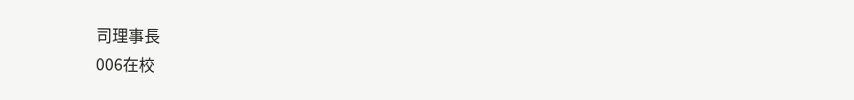司理事長
006在校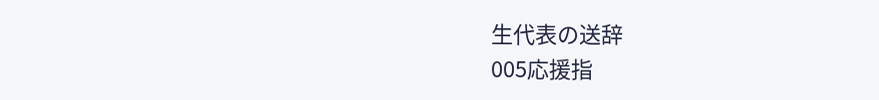生代表の送辞
005応援指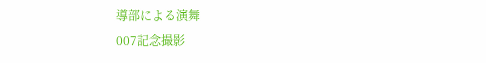導部による演舞
007記念撮影